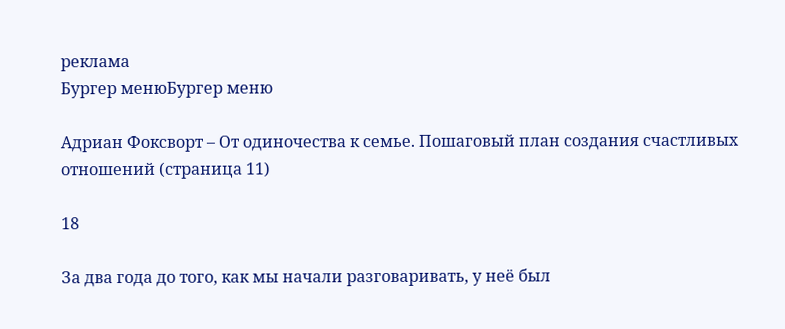реклама
Бургер менюБургер меню

Адриан Фоксворт – От одиночества к семье. Пошаговый план создания счастливых отношений (страница 11)

18

За два года до того, как мы начали разговаривать, у неё был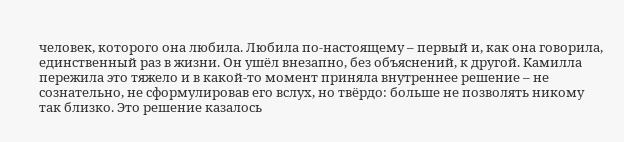человек, которого она любила. Любила по-настоящему – первый и, как она говорила, единственный раз в жизни. Он ушёл внезапно, без объяснений, к другой. Камилла пережила это тяжело и в какой-то момент приняла внутреннее решение – не сознательно, не сформулировав его вслух, но твёрдо: больше не позволять никому так близко. Это решение казалось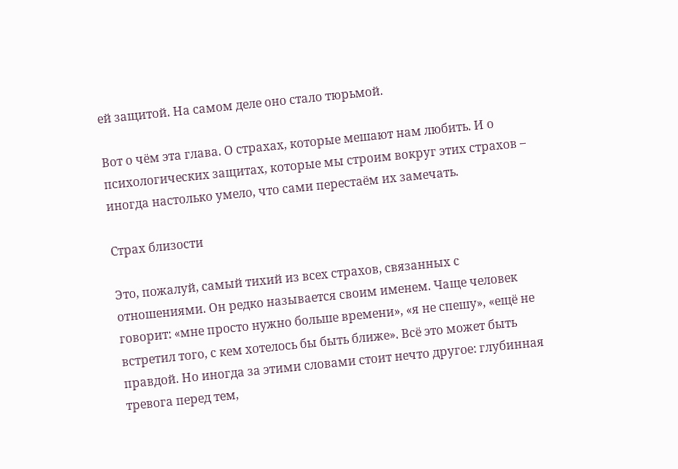ей защитой. На самом деле оно стало тюрьмой.

Вот о чём эта глава. О страхах, которые мешают нам любить. И о психологических защитах, которые мы строим вокруг этих страхов – иногда настолько умело, что сами перестаём их замечать.

Страх близости

Это, пожалуй, самый тихий из всех страхов, связанных с отношениями. Он редко называется своим именем. Чаще человек говорит: «мне просто нужно больше времени», «я не спешу», «ещё не встретил того, с кем хотелось бы быть ближе». Всё это может быть правдой. Но иногда за этими словами стоит нечто другое: глубинная тревога перед тем,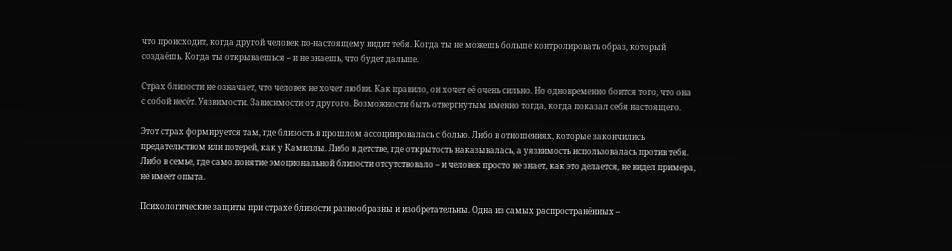что происходит, когда другой человек по-настоящему видит тебя. Когда ты не можешь больше контролировать образ, который создаёшь. Когда ты открываешься – и не знаешь, что будет дальше.

Страх близости не означает, что человек не хочет любви. Как правило, он хочет её очень сильно. Но одновременно боится того, что она с собой несёт. Уязвимости. Зависимости от другого. Возможности быть отвергнутым именно тогда, когда показал себя настоящего.

Этот страх формируется там, где близость в прошлом ассоциировалась с болью. Либо в отношениях, которые закончились предательством или потерей, как у Камиллы. Либо в детстве, где открытость наказывалась, а уязвимость использовалась против тебя. Либо в семье, где само понятие эмоциональной близости отсутствовало – и человек просто не знает, как это делается, не видел примера, не имеет опыта.

Психологические защиты при страхе близости разнообразны и изобретательны. Одна из самых распространённых –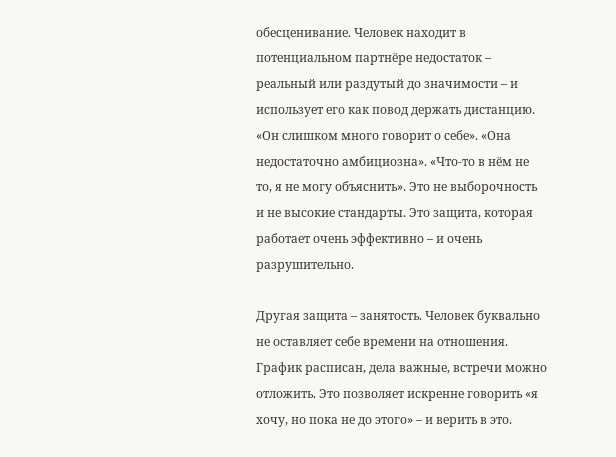обесценивание. Человек находит в потенциальном партнёре недостаток – реальный или раздутый до значимости – и использует его как повод держать дистанцию. «Он слишком много говорит о себе». «Она недостаточно амбициозна». «Что-то в нём не то, я не могу объяснить». Это не выборочность и не высокие стандарты. Это защита, которая работает очень эффективно – и очень разрушительно.

Другая защита – занятость. Человек буквально не оставляет себе времени на отношения. График расписан, дела важные, встречи можно отложить. Это позволяет искренне говорить «я хочу, но пока не до этого» – и верить в это.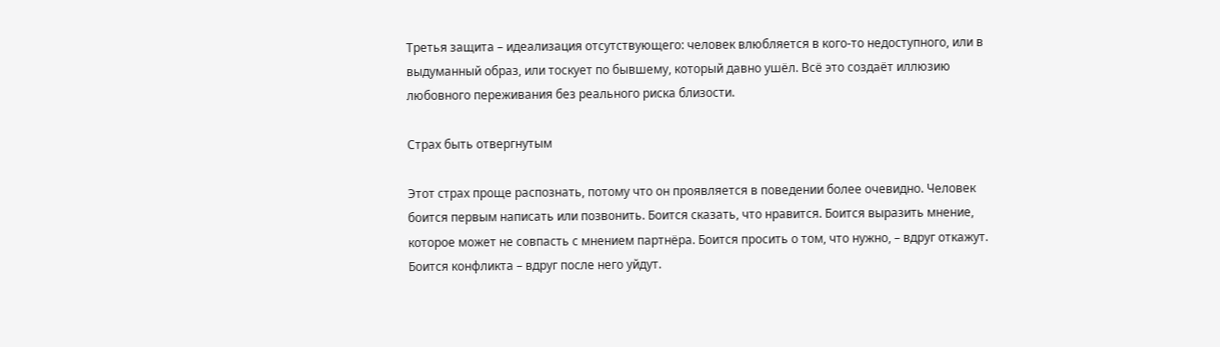Третья защита – идеализация отсутствующего: человек влюбляется в кого-то недоступного, или в выдуманный образ, или тоскует по бывшему, который давно ушёл. Всё это создаёт иллюзию любовного переживания без реального риска близости.

Страх быть отвергнутым

Этот страх проще распознать, потому что он проявляется в поведении более очевидно. Человек боится первым написать или позвонить. Боится сказать, что нравится. Боится выразить мнение, которое может не совпасть с мнением партнёра. Боится просить о том, что нужно, – вдруг откажут. Боится конфликта – вдруг после него уйдут.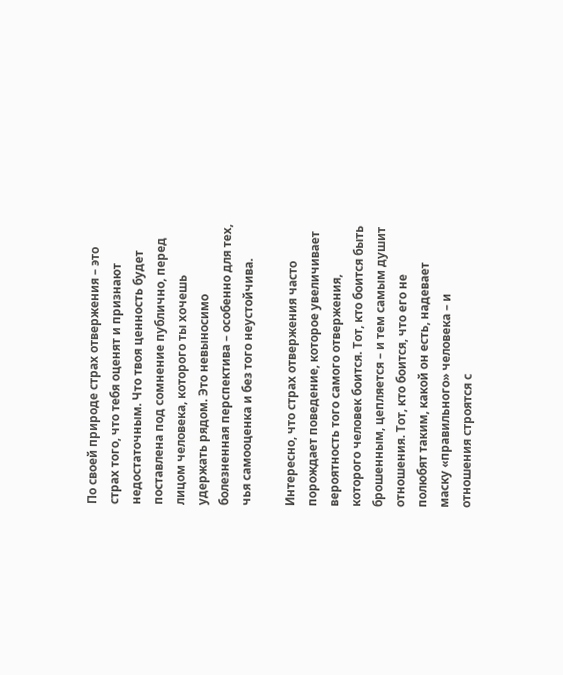По своей природе страх отвержения – это страх того, что тебя оценят и признают недостаточным. Что твоя ценность будет поставлена под сомнение публично, перед лицом человека, которого ты хочешь удержать рядом. Это невыносимо болезненная перспектива – особенно для тех, чья самооценка и без того неустойчива.

Интересно, что страх отвержения часто порождает поведение, которое увеличивает вероятность того самого отвержения, которого человек боится. Тот, кто боится быть брошенным, цепляется – и тем самым душит отношения. Тот, кто боится, что его не полюбят таким, какой он есть, надевает маску «правильного» человека – и отношения строятся с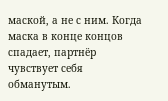маской, а не с ним. Когда маска в конце концов спадает, партнёр чувствует себя обманутым.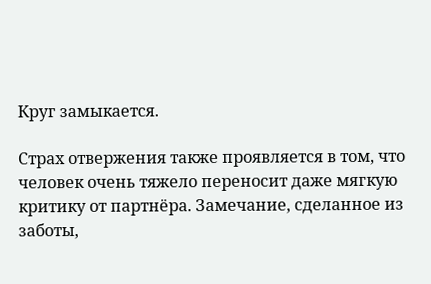Круг замыкается.

Страх отвержения также проявляется в том, что человек очень тяжело переносит даже мягкую критику от партнёра. Замечание, сделанное из заботы,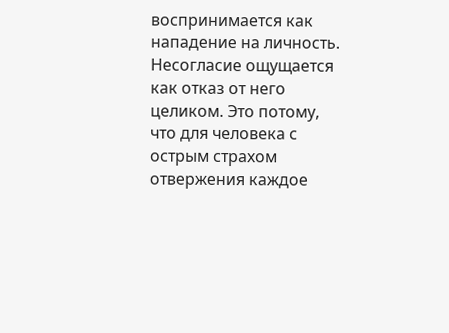воспринимается как нападение на личность. Несогласие ощущается как отказ от него целиком. Это потому, что для человека с острым страхом отвержения каждое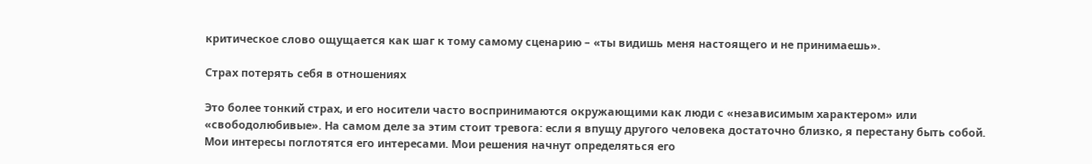критическое слово ощущается как шаг к тому самому сценарию – «ты видишь меня настоящего и не принимаешь».

Страх потерять себя в отношениях

Это более тонкий страх, и его носители часто воспринимаются окружающими как люди с «независимым характером» или «свободолюбивые». На самом деле за этим стоит тревога: если я впущу другого человека достаточно близко, я перестану быть собой. Мои интересы поглотятся его интересами. Мои решения начнут определяться его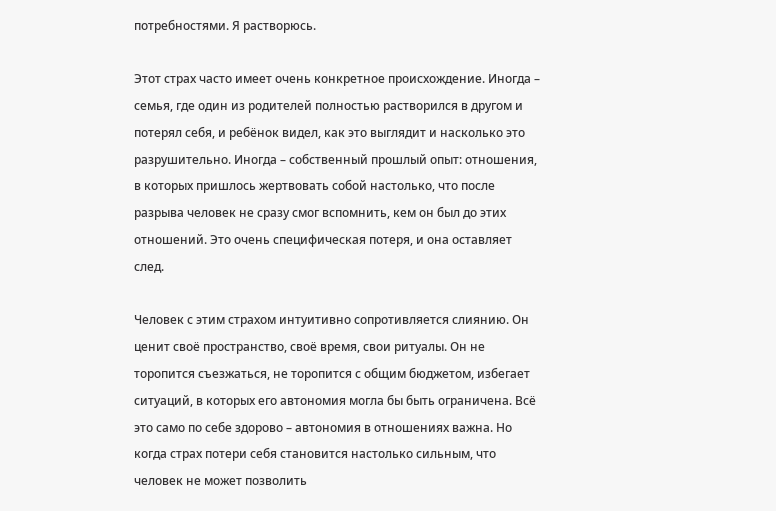потребностями. Я растворюсь.

Этот страх часто имеет очень конкретное происхождение. Иногда – семья, где один из родителей полностью растворился в другом и потерял себя, и ребёнок видел, как это выглядит и насколько это разрушительно. Иногда – собственный прошлый опыт: отношения, в которых пришлось жертвовать собой настолько, что после разрыва человек не сразу смог вспомнить, кем он был до этих отношений. Это очень специфическая потеря, и она оставляет след.

Человек с этим страхом интуитивно сопротивляется слиянию. Он ценит своё пространство, своё время, свои ритуалы. Он не торопится съезжаться, не торопится с общим бюджетом, избегает ситуаций, в которых его автономия могла бы быть ограничена. Всё это само по себе здорово – автономия в отношениях важна. Но когда страх потери себя становится настолько сильным, что человек не может позволить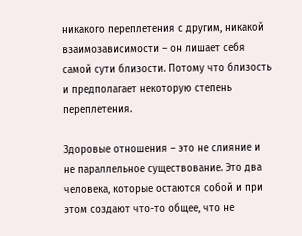никакого переплетения с другим, никакой взаимозависимости – он лишает себя самой сути близости. Потому что близость и предполагает некоторую степень переплетения.

Здоровые отношения – это не слияние и не параллельное существование. Это два человека, которые остаются собой и при этом создают что-то общее, что не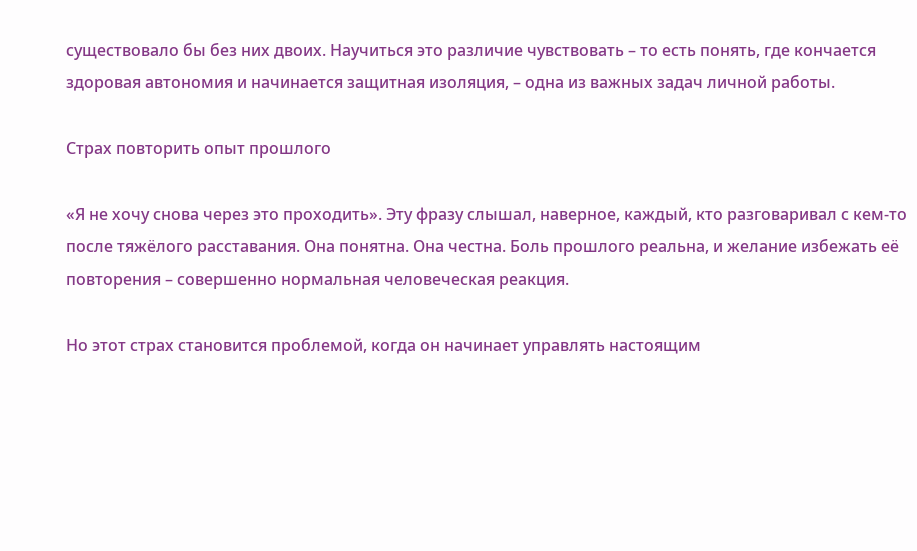существовало бы без них двоих. Научиться это различие чувствовать – то есть понять, где кончается здоровая автономия и начинается защитная изоляция, – одна из важных задач личной работы.

Страх повторить опыт прошлого

«Я не хочу снова через это проходить». Эту фразу слышал, наверное, каждый, кто разговаривал с кем-то после тяжёлого расставания. Она понятна. Она честна. Боль прошлого реальна, и желание избежать её повторения – совершенно нормальная человеческая реакция.

Но этот страх становится проблемой, когда он начинает управлять настоящим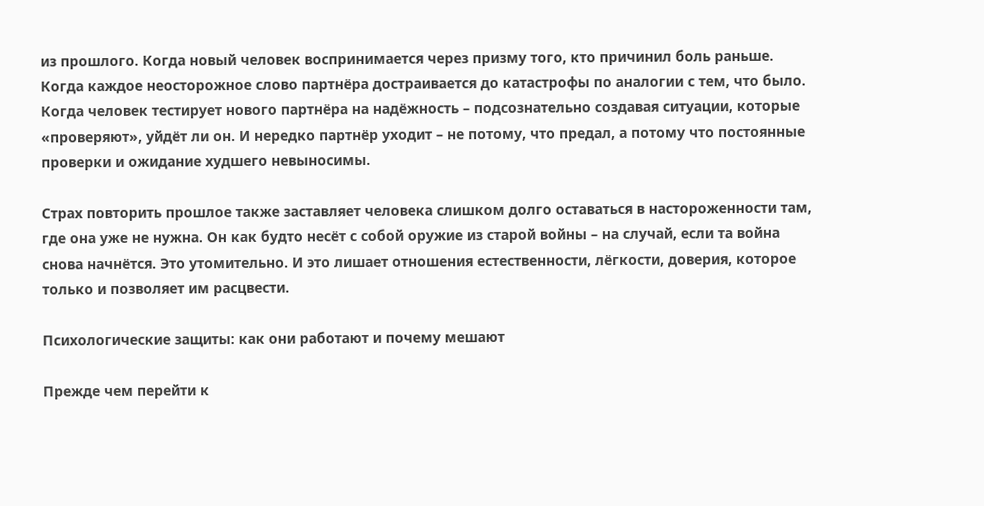из прошлого. Когда новый человек воспринимается через призму того, кто причинил боль раньше. Когда каждое неосторожное слово партнёра достраивается до катастрофы по аналогии с тем, что было. Когда человек тестирует нового партнёра на надёжность – подсознательно создавая ситуации, которые «проверяют», уйдёт ли он. И нередко партнёр уходит – не потому, что предал, а потому что постоянные проверки и ожидание худшего невыносимы.

Страх повторить прошлое также заставляет человека слишком долго оставаться в настороженности там, где она уже не нужна. Он как будто несёт с собой оружие из старой войны – на случай, если та война снова начнётся. Это утомительно. И это лишает отношения естественности, лёгкости, доверия, которое только и позволяет им расцвести.

Психологические защиты: как они работают и почему мешают

Прежде чем перейти к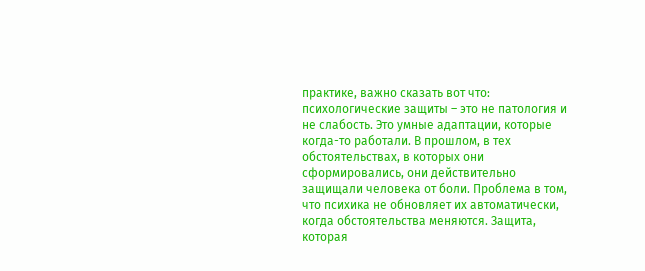практике, важно сказать вот что: психологические защиты – это не патология и не слабость. Это умные адаптации, которые когда-то работали. В прошлом, в тех обстоятельствах, в которых они сформировались, они действительно защищали человека от боли. Проблема в том, что психика не обновляет их автоматически, когда обстоятельства меняются. Защита, которая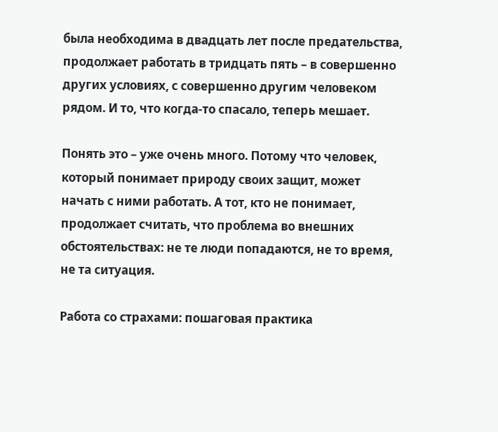была необходима в двадцать лет после предательства, продолжает работать в тридцать пять – в совершенно других условиях, с совершенно другим человеком рядом. И то, что когда-то спасало, теперь мешает.

Понять это – уже очень много. Потому что человек, который понимает природу своих защит, может начать с ними работать. А тот, кто не понимает, продолжает считать, что проблема во внешних обстоятельствах: не те люди попадаются, не то время, не та ситуация.

Работа со страхами: пошаговая практика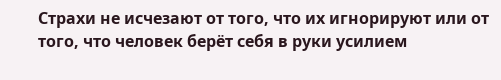Страхи не исчезают от того, что их игнорируют или от того, что человек берёт себя в руки усилием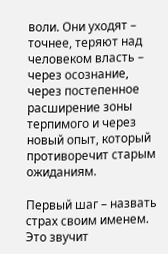воли. Они уходят – точнее, теряют над человеком власть – через осознание, через постепенное расширение зоны терпимого и через новый опыт, который противоречит старым ожиданиям.

Первый шаг – назвать страх своим именем. Это звучит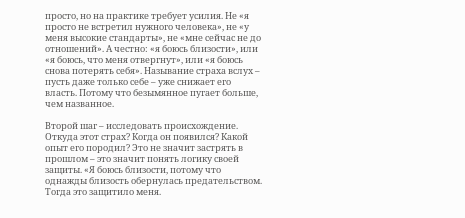просто, но на практике требует усилия. Не «я просто не встретил нужного человека», не «у меня высокие стандарты», не «мне сейчас не до отношений». А честно: «я боюсь близости», или «я боюсь, что меня отвергнут», или «я боюсь снова потерять себя». Называние страха вслух – пусть даже только себе – уже снижает его власть. Потому что безымянное пугает больше, чем названное.

Второй шаг – исследовать происхождение. Откуда этот страх? Когда он появился? Какой опыт его породил? Это не значит застрять в прошлом – это значит понять логику своей защиты. «Я боюсь близости, потому что однажды близость обернулась предательством. Тогда это защитило меня.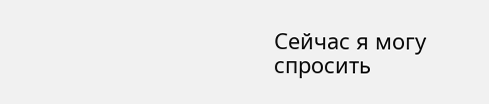Сейчас я могу спросить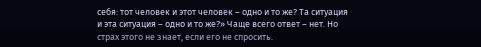себя: тот человек и этот человек – одно и то же? Та ситуация и эта ситуация – одно и то же?» Чаще всего ответ – нет. Но страх этого не знает, если его не спросить.